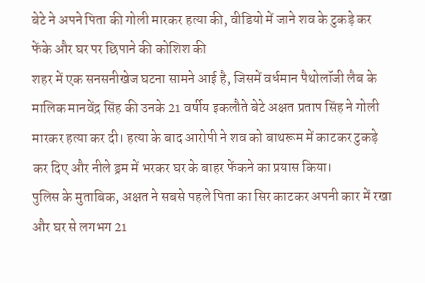बेटे ने अपने पिता की गोली मारकर हत्या की, वीडियो में जाने शव के टुकड़े कर फेंके और घर पर छिपाने की कोशिश की
शहर में एक सनसनीखेज घटना सामने आई है, जिसमें वर्धमान पैथोलॉजी लैब के मालिक मानवेंद्र सिंह की उनके 21 वर्षीय इकलौते बेटे अक्षत प्रताप सिंह ने गोली मारकर हत्या कर दी। हत्या के बाद आरोपी ने शव को बाथरूम में काटकर टुकड़े कर दिए और नीले ड्रम में भरकर घर के बाहर फेंकने का प्रयास किया।
पुलिस के मुताबिक, अक्षत ने सबसे पहले पिता का सिर काटकर अपनी कार में रखा और घर से लगभग 21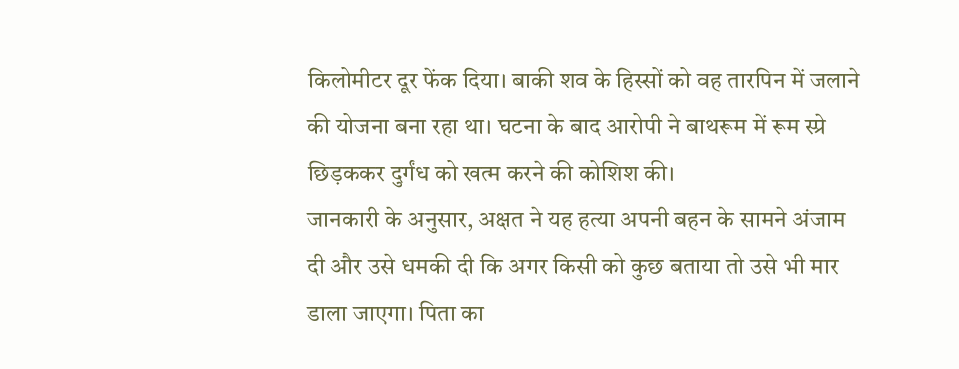किलोमीटर दूर फेंक दिया। बाकी शव के हिस्सों को वह तारपिन में जलाने की योजना बना रहा था। घटना के बाद आरोपी ने बाथरूम में रूम स्प्रे छिड़ककर दुर्गंध को खत्म करने की कोशिश की।
जानकारी के अनुसार, अक्षत ने यह हत्या अपनी बहन के सामने अंजाम दी और उसे धमकी दी कि अगर किसी को कुछ बताया तो उसे भी मार डाला जाएगा। पिता का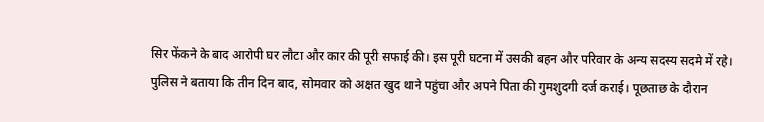सिर फेंकने के बाद आरोपी घर लौटा और कार की पूरी सफाई की। इस पूरी घटना में उसकी बहन और परिवार के अन्य सदस्य सदमे में रहे।
पुलिस ने बताया कि तीन दिन बाद, सोमवार को अक्षत खुद थाने पहुंचा और अपने पिता की गुमशुदगी दर्ज कराई। पूछताछ के दौरान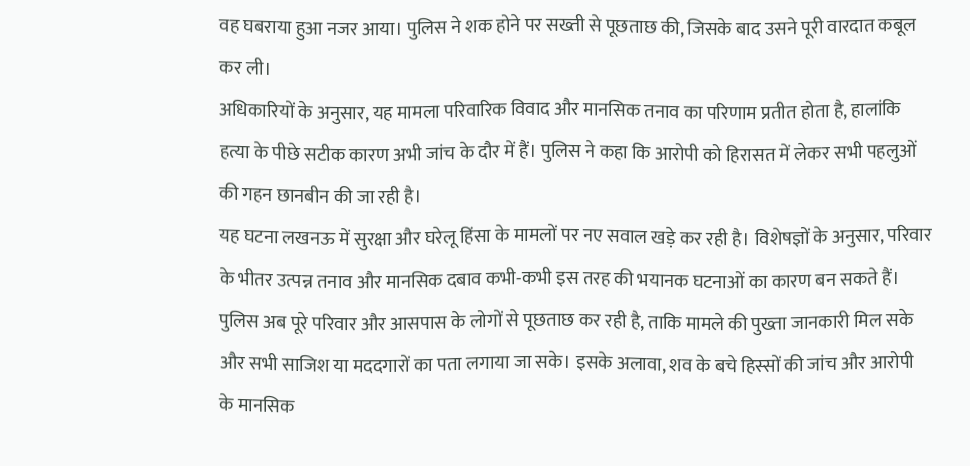वह घबराया हुआ नजर आया। पुलिस ने शक होने पर सख्ती से पूछताछ की, जिसके बाद उसने पूरी वारदात कबूल कर ली।
अधिकारियों के अनुसार, यह मामला परिवारिक विवाद और मानसिक तनाव का परिणाम प्रतीत होता है, हालांकि हत्या के पीछे सटीक कारण अभी जांच के दौर में हैं। पुलिस ने कहा कि आरोपी को हिरासत में लेकर सभी पहलुओं की गहन छानबीन की जा रही है।
यह घटना लखनऊ में सुरक्षा और घरेलू हिंसा के मामलों पर नए सवाल खड़े कर रही है। विशेषज्ञों के अनुसार, परिवार के भीतर उत्पन्न तनाव और मानसिक दबाव कभी-कभी इस तरह की भयानक घटनाओं का कारण बन सकते हैं।
पुलिस अब पूरे परिवार और आसपास के लोगों से पूछताछ कर रही है, ताकि मामले की पुख्ता जानकारी मिल सके और सभी साजिश या मददगारों का पता लगाया जा सके। इसके अलावा, शव के बचे हिस्सों की जांच और आरोपी के मानसिक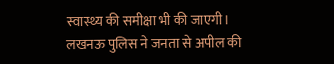स्वास्थ्य की समीक्षा भी की जाएगी।
लखनऊ पुलिस ने जनता से अपील की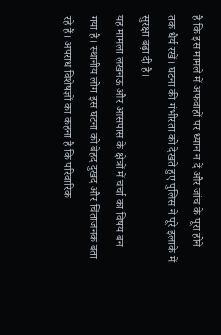है कि इस मामले में अफवाहों पर ध्यान न दें और जांच के पूरा होने तक धैर्य रखें। घटना की गंभीरता को देखते हुए पुलिस ने पूरे इलाके में सुरक्षा बढ़ा दी है।
यह मामला लखनऊ और आसपास के क्षेत्रों में चर्चा का विषय बन गया है। स्थानीय लोग इस घटना को बेहद दुखद और चिंताजनक बता रहे हैं। अपराध विशेषज्ञों का कहना है कि परिवारिक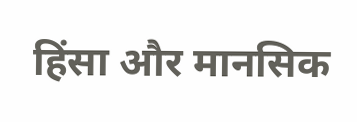हिंसा और मानसिक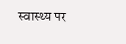स्वास्थ्य पर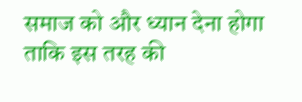समाज को और ध्यान देना होगा ताकि इस तरह की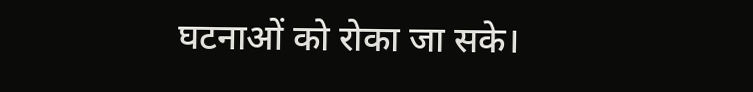घटनाओं को रोका जा सके।